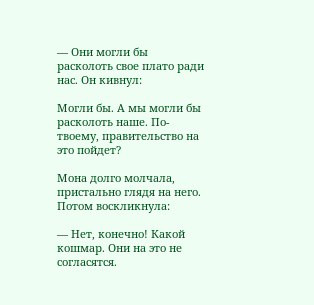— Они могли бы расколоть свое плато ради нас. Он кивнул:

Могли бы. А мы могли бы расколоть наше. По-твоему, правительство на это пойдет?

Мона долго молчала, пристально глядя на него. Потом воскликнула:

— Нет, конечно! Какой кошмар. Они на это не согласятся.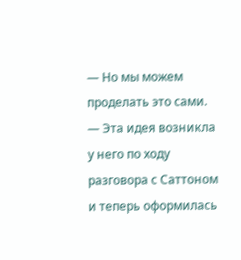— Но мы можем проделать это сами. — Эта идея возникла у него по ходу разговора с Саттоном и теперь оформилась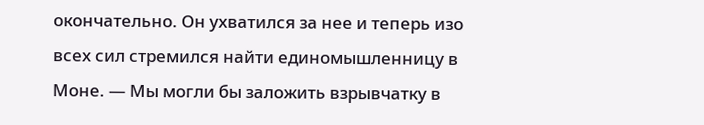окончательно. Он ухватился за нее и теперь изо всех сил стремился найти единомышленницу в Моне. — Мы могли бы заложить взрывчатку в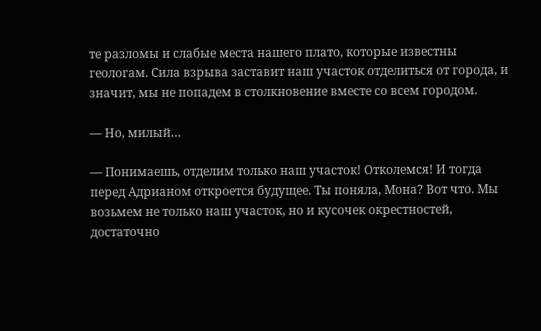те разломы и слабые места нашего плато, которые известны геологам. Сила взрыва заставит наш участок отделиться от города, и значит, мы не попадем в столкновение вместе со всем городом.

— Но, милый…

— Понимаешь, отделим только наш участок! Отколемся! И тогда перед Адрианом откроется будущее. Ты поняла, Мона? Вот что. Мы возьмем не только наш участок, но и кусочек окрестностей, достаточно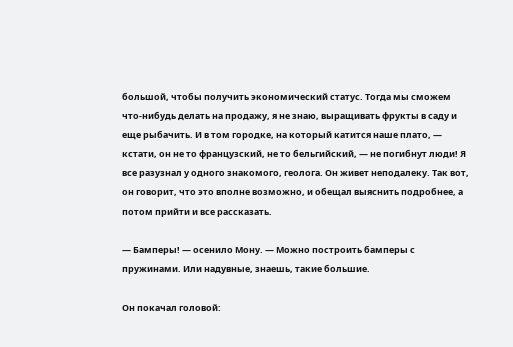большой, чтобы получить экономический статус. Тогда мы сможем что-нибудь делать на продажу, я не знаю, выращивать фрукты в саду и еще рыбачить. И в том городке, на который катится наше плато, — кстати, он не то французский, не то бельгийский, — не погибнут люди! Я все разузнал у одного знакомого, геолога. Он живет неподалеку. Так вот, он говорит, что это вполне возможно, и обещал выяснить подробнее, а потом прийти и все рассказать.

— Бамперы! — осенило Мону. — Можно построить бамперы с пружинами. Или надувные, знаешь, такие большие.

Он покачал головой: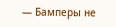— Бамперы не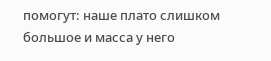помогут: наше плато слишком большое и масса у него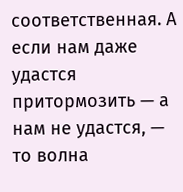соответственная. А если нам даже удастся притормозить — а нам не удастся, — то волна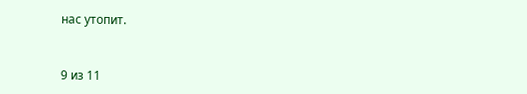нас утопит.



9 из 11